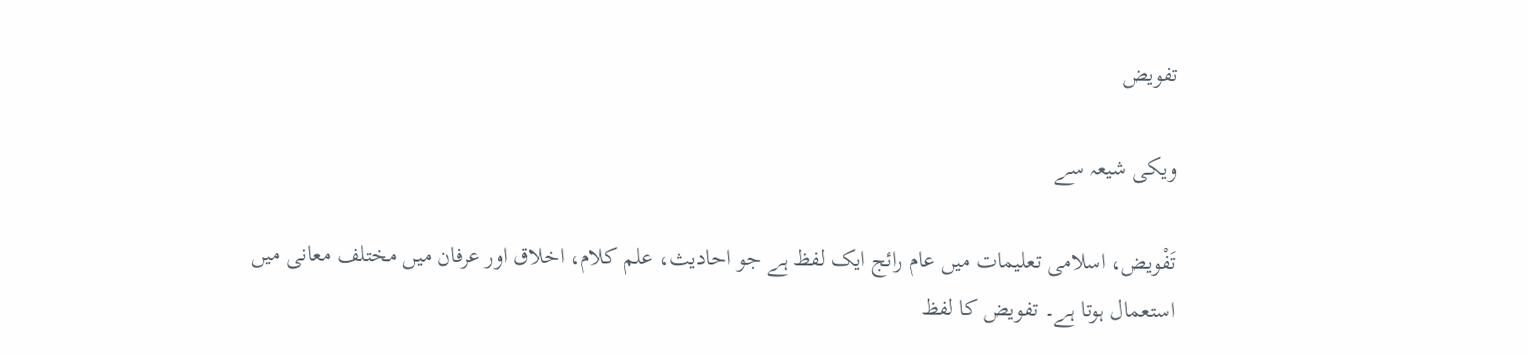تفویض

ویکی شیعہ سے

تَفْویض، اسلامی تعلیمات میں عام رائج ایک لفظ ہے جو احادیث، علم کلام، اخلاق اور عرفان میں مختلف معانی میں استعمال ہوتا ہے۔ تفویض کا لفظ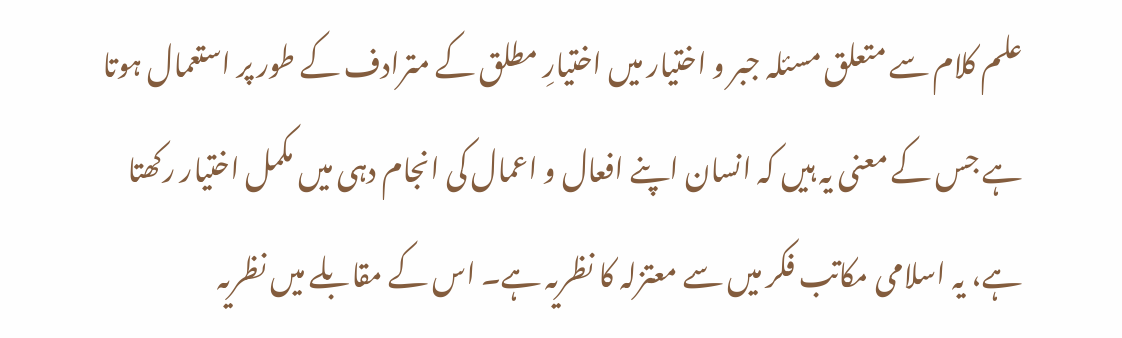علم کلام سے متعلق مسئلہ جبر و اختیار میں اختیارِ مطلق کے مترادف کے طور پر استعمال ہوتا ہے جس کے معنی یہ ہیں کہ انسان اپنے افعال و اعمال کی انجام دہی میں مکمل اختیار رکھتا ہے، یہ اسلامی مکاتب فکر میں سے معتزلہ کا نظریہ ہے۔ اس کے مقابلے میں نظریہ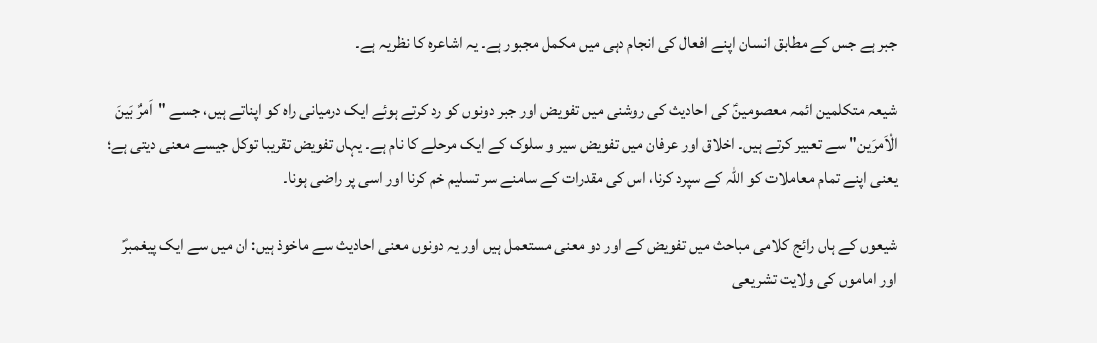جبر ہے جس کے مطابق انسان اپنے افعال کی انجام دہی میں مکمل مجبور ہے۔ یہ اشاعرہ کا نظریہ ہے۔

شیعہ متکلمین ائمہ معصومینؑ کی احادیث کی روشنی میں تفویض اور جبر دونوں کو رد کرتے ہوئے ایک درمیانی راہ کو اپناتے ہیں، جسے "اَمرٌ بَینَ الْاَمرَین" سے تعبیر کرتے ہیں۔ اخلاق اور عرفان میں تفویض سیر و سلوک کے ایک مرحلے کا نام ہے۔ یہاں تفویض تقریبا توکل جیسے معنی دیتی ہے؛ یعنی اپنے تمام معاملات کو اللہ کے سپرد کرنا، اس کی مقدرات کے سامنے سر تسلیم خم کرنا اور اسی پر راضی ہونا۔

شیعوں کے ہاں رائج کلامی مباحث میں تفویض کے اور دو معنی مستعمل ہیں اور یہ دونوں معنی احادیث سے ماخوذ ہیں: ان میں سے ایک پیغمبرؐ اور اماموں کی ولایت تشریعی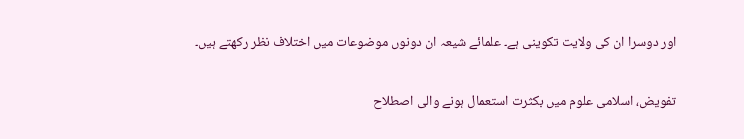اور دوسرا ان کی ولایت تکوینی ہے۔ علمائے شیعہ ان دونوں موضوعات میں اختلاف نظر رکھتے ہیں۔

تفویض، اسلامی علوم میں بکثرت استعمال ہونے والی اصطلاح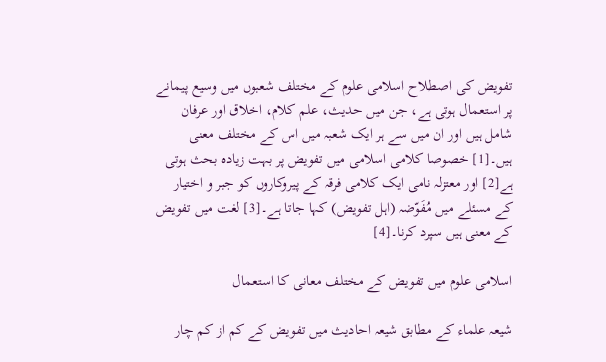تفویض کی اصطلاح اسلامی علوم کے مختلف شعبوں میں وسیع پیمانے پر استعمال ہوتی ہے، جن میں حدیث، علم کلام، اخلاق اور عرفان شامل ہیں اور ان میں سے ہر ایک شعبہ میں اس کے مختلف معنی ہیں۔[1] خصوصا کلامی اسلامی میں تفویض پر بہت زیادہ بحث ہوتی ہے[2] اور معتزلہ نامی ایک کلامی فرقہ کے پیروکاروں کو جبر و اختیار کے مسئلے میں مُفَوّضہ (اہل تفویض) کہا جاتا ہے۔[3] لغت میں تفویض کے معنی ہیں سپرد کرنا۔[4]

اسلامی علوم میں تفویض کے مختلف معانی کا استعمال

شیعہ علماء کے مطابق شیعہ احادیث میں تفویض کے کم از کم چار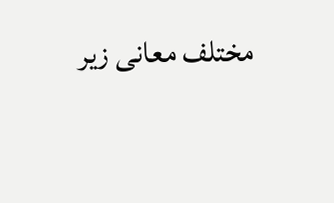مختلف معانی زیر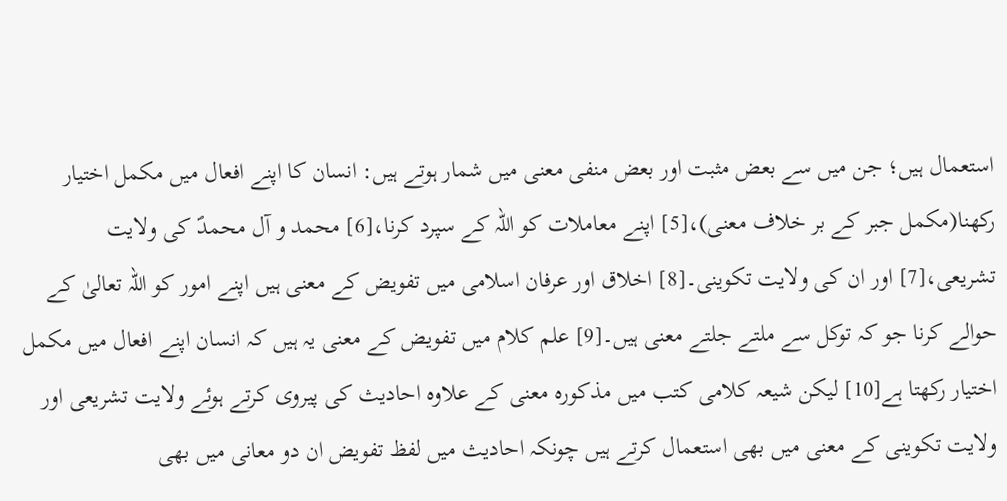استعمال ہیں؛ جن میں سے بعض مثبت اور بعض منفی معنی میں شمار ہوتے ہیں: انسان کا اپنے افعال میں مکمل اختیار رکھنا(مکمل جبر کے بر خلاف معنی)،[5] اپنے معاملات کو اللہ کے سپرد کرنا،[6] محمد و آل محمدؐ کی ولایت تشریعی،[7] اور ان کی ولایت تکوینی۔[8] اخلاق اور عرفان اسلامی میں تفویض کے معنی ہیں اپنے امور کو اللہ تعالیٰ کے حوالے کرنا جو کہ توکل سے ملتے جلتے معنی ہیں۔[9] علم کلام میں تفویض کے معنی یہ ہیں کہ انسان اپنے افعال میں مکمل اختیار رکھتا ہے[10] لیکن شیعہ کلامی کتب میں مذکورہ معنی کے علاوہ احادیث کی پیروی کرتے ہوئے ولایت تشریعی اور ولایت تکوینی کے معنی میں بھی استعمال کرتے ہیں چونکہ احادیث میں لفظ تفویض ان دو معانی میں بھی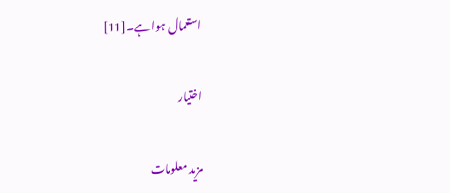استعمال ہوا ہے۔[11]

اختیار

مزید معلومات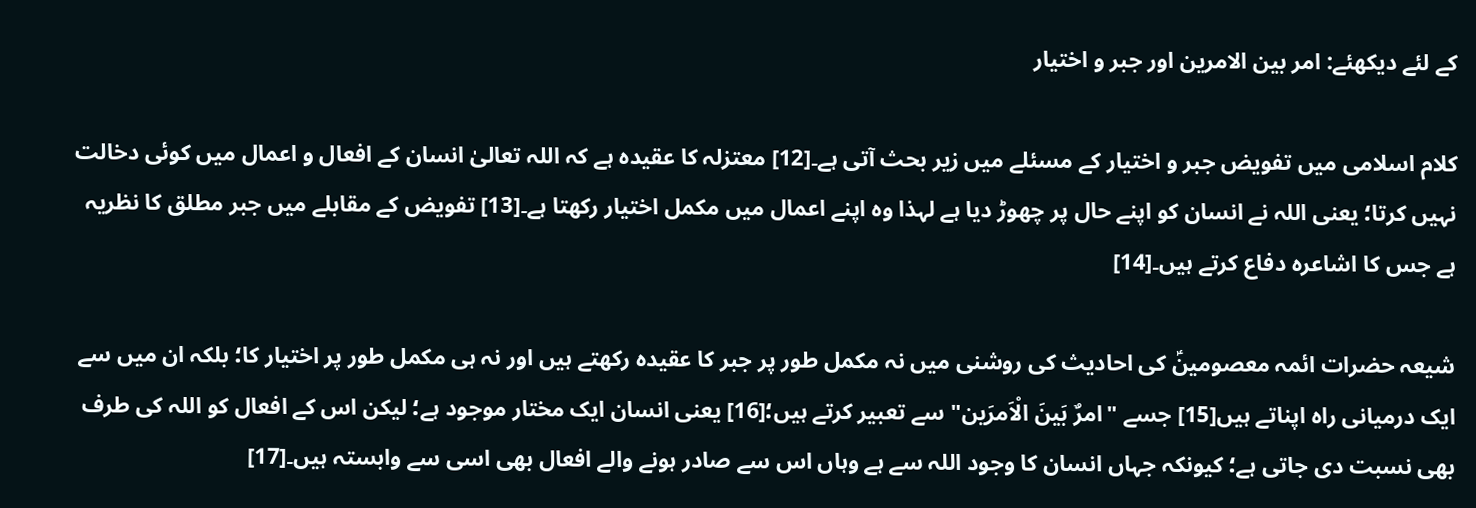کے لئے دیکھئے: امر بین الامرین اور جبر و اختیار

کلام اسلامی میں تفویض جبر و اختیار کے مسئلے میں زیر بحث آتی ہے۔[12] معتزلہ کا عقیدہ ہے کہ اللہ تعالیٰ انسان کے افعال و اعمال میں کوئی دخالت نہیں کرتا؛ یعنی اللہ نے انسان کو اپنے حال پر چھوڑ دیا ہے لہذا وہ اپنے اعمال میں مکمل اختیار رکھتا ہے۔[13] تفویض کے مقابلے میں جبر مطلق کا نظریہ ہے جس کا اشاعرہ دفاع کرتے ہیں۔[14]

شیعہ حضرات ائمہ معصومینؑ کی احادیث کی روشنی میں نہ مکمل طور پر جبر کا عقیدہ رکھتے ہیں اور نہ ہی مکمل طور پر اختیار کا؛ بلکہ ان میں سے ایک درمیانی راہ اپناتے ہیں[15] جسے "امرٌ بَینَ الْاَمرَین" سے تعبیر کرتے ہیں؛[16] یعنی انسان ایک مختار موجود ہے؛ لیکن اس کے افعال کو اللہ کی طرف بھی نسبت دی جاتی ہے؛ کیونکہ جہاں انسان کا وجود اللہ سے ہے وہاں اس سے صادر ہونے والے افعال بھی اسی سے وابستہ ہیں۔[17]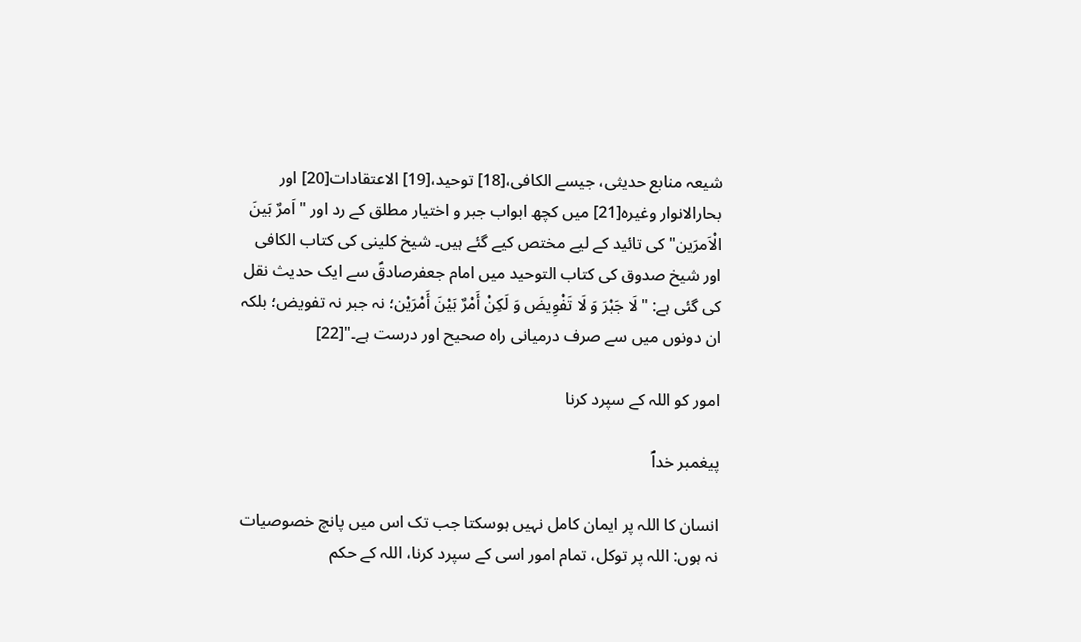شیعہ منابع حدیثی، جیسے الکافی،[18] توحید،[19] الاعتقادات[20] اور بحارالانوار وغیرہ[21] میں کچھ ابواب جبر و اختیار مطلق کے رد اور "اَمرٌ بَینَ الْاَمرَین" کی تائید کے لیے مختص کیے گئے ہیں۔ شیخ کلینی کی کتاب الکافی اور شیخ صدوق کی کتاب التوحید میں امام جعفرصادقؑ سے ایک حدیث نقل کی گئی ہے: "لَا جَبْرَ وَ لَا تَفْوِيضَ وَ لَكِنْ أَمْرٌ بَيْنَ أَمْرَيْن؛ نہ جبر نہ تفویض؛ بلکہ ان دونوں میں سے صرف درمیانی راہ صحیح اور درست ہے۔"[22]

امور کو اللہ کے سپرد کرنا

پیغمبر خداؐ

انسان کا اللہ پر ایمان کامل نہیں ہوسکتا جب تک اس میں پانچ خصوصیات نہ ہوں: اللہ پر توکل، تمام امور اسی کے سپرد کرنا، اللہ کے حکم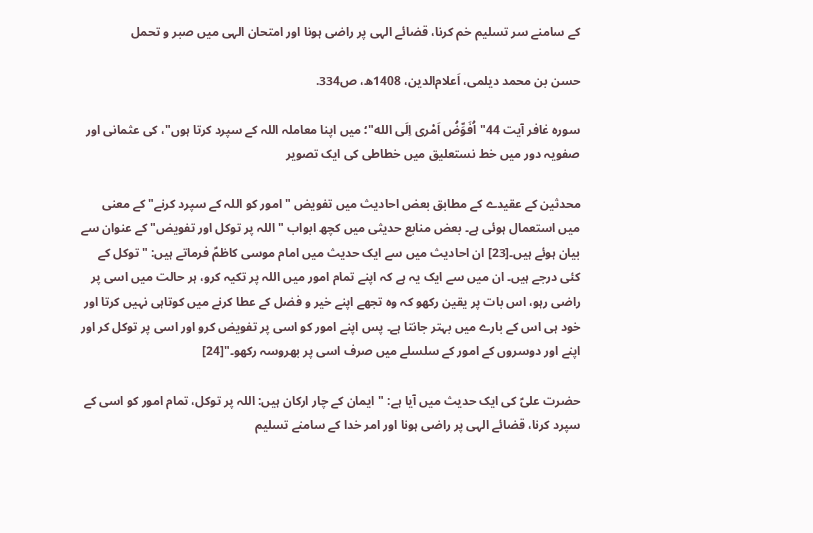کے سامنے سر تسلیم خم کرنا، قضائے الہی پر راضی ہونا اور امتحان الہی میں صبر و تحمل

حسن بن محمد دیلمی، اَعلام‌الدین، 1408ھ، ص334.

سوره غافر آیت 44"اُفَوِّضُ اَمْری اِلَى الله"؛ میں اپنا معاملہ اللہ کے سپرد کرتا ہوں"، کی عثمانی اور صفویہ دور میں خط نستعلیق میں خطاطی کی ایک تصویر

محدثین کے عقیدے کے مطابق بعض احادیث میں تفویض "امور کو اللہ کے سپرد کرنے" کے معنی میں استعمال ہوئی ہے۔ بعض منابع حدیثی میں کچھ ابواب "اللہ پر توکل اور تفویض" کے عنوان سے بیان ہوئے ہیں۔[23] ان احادیث میں سے ایک حدیث میں امام موسی کاظمؑ فرماتے ہیں: "توکل کے کئی درجے ہیں۔ ان میں سے ایک یہ ہے کہ اپنے تمام امور میں اللہ پر تکیہ کرو، ہر حالت میں اسی پر راضی رہو، اس بات پر یقین رکھو کہ وہ تجھے اپنے خیر و فضل کے عطا کرنے میں کوتاہی نہیں کرتا اور خود ہی اس کے بارے میں بہتر جانتا ہے۔ پس اپنے امور کو اسی پر تفویض کرو اور اسی پر توکل کر اور اپنے اور دوسروں کے امور کے سلسلے میں صرف اسی پر بھروسہ رکھو۔"[24]

حضرت علیؑ کی ایک حدیث میں آیا ہے: "ایمان کے چار ارکان ہیں: اللہ پر توکل، تمام امور کو اسی کے سپرد کرنا، قضائے الہی پر راضی ہونا اور امر خدا کے سامنے تسلیم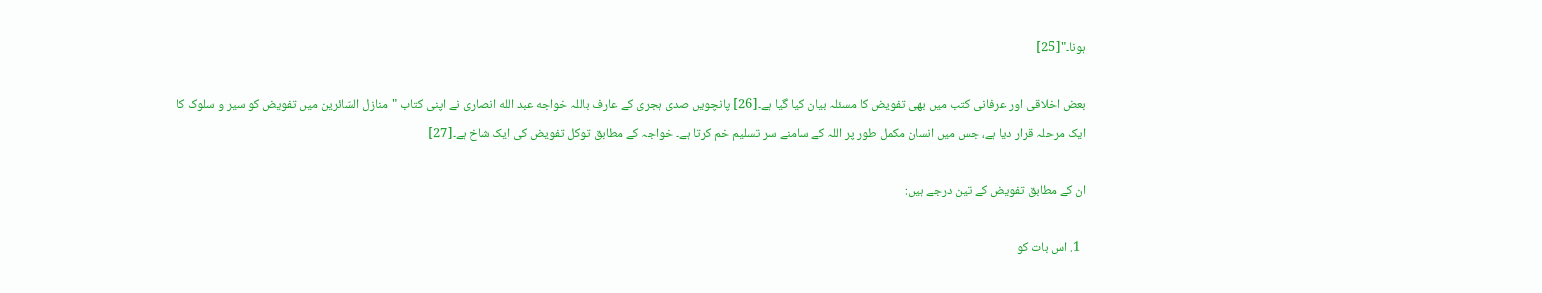ہونا۔"[25]

بعض اخلاقی اور عرفانی کتب میں بھی تفویض کا مسئلہ بیان کیا گیا ہے۔[26] پانچویں صدی ہجری کے عارف باللہ خواجه عبد الله انصاری نے اپنی کتاب "منازل‌ السّائرین میں تفویض کو سیر و سلوک کا ایک مرحلہ قرار دیا ہے، جس میں انسان مکمل طور پر اللہ کے سامنے سر تسلیم خم کرتا ہے۔ خواجہ کے مطابق توکل تفویض کی ایک شاخ ہے۔[27]

ان کے مطابق تفویض کے تین درجے ہیں:

  1. اس بات کو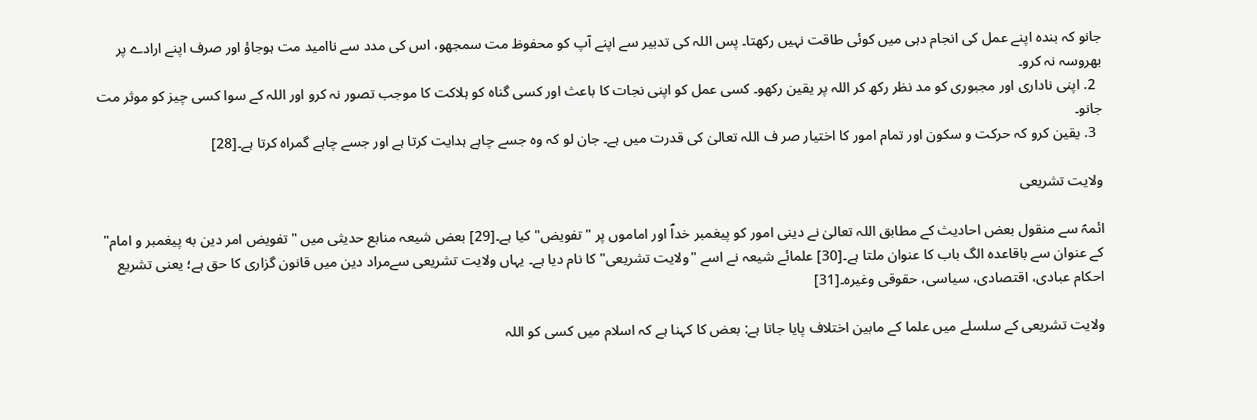جانو کہ بندہ اپنے عمل کی انجام دہی میں کوئی طاقت نہیں رکھتا۔ پس اللہ کی تدبیر سے اپنے آپ کو محفوظ مت سمجھو، اس کی مدد سے ناامید مت ہوجاؤ اور صرف اپنے ارادے پر بھروسہ نہ کرو۔
  2. اپنی ناداری اور مجبوری کو مد نظر رکھ کر اللہ پر یقین رکھو۔ کسی عمل کو اپنی نجات کا باعث اور کسی گناہ کو ہلاکت کا موجب تصور نہ کرو اور اللہ کے سوا کسی چیز کو موثر مت جانو۔
  3. یقین کرو کہ حرکت و سکون اور تمام امور کا اختیار صر ف اللہ تعالیٰ کی قدرت میں ہے۔ جان لو کہ وہ جسے چاہے ہدایت کرتا ہے اور جسے چاہے گمراہ کرتا ہے۔[28]

ولایت تشریعی

ائمہؑ سے منقول بعض احادیث کے مطابق اللہ تعالیٰ نے دینی امور کو پیغمبر خداؐ اور اماموں پر "تفویض" کیا ہے۔[29] بعض شیعہ منابع حدیثی میں "تفویض امر دین به پیغمبر و امام" کے عنوان سے باقاعدہ الگ باب کا عنوان ملتا ہے۔[30] علمائے شیعہ نے اسے "ولایت تشریعی" کا نام دیا ہے۔ یہاں ولایت تشریعی سےمراد دین میں قانون گزاری کا حق ہے؛ یعنی تشریع احکام عبادی، اقتصادی، سیاسی، حقوقی وغیرہ۔[31]

ولایت تشریعی کے سلسلے میں علما کے مابین اختلاف پایا جاتا ہے: بعض کا کہنا ہے کہ اسلام میں کسی کو اللہ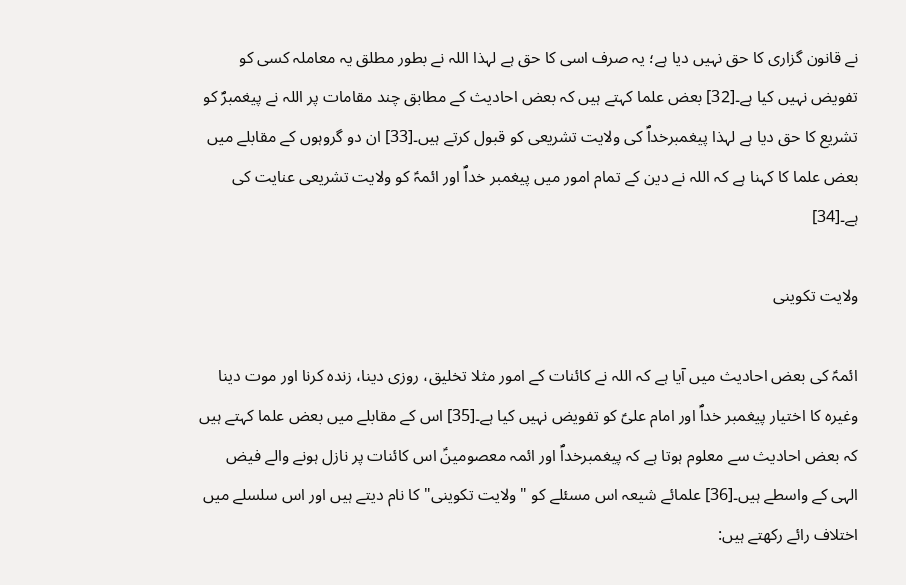نے قانون گزاری کا حق نہیں دیا ہے؛ یہ صرف اسی کا حق ہے لہذا اللہ نے بطور مطلق یہ معاملہ کسی کو تفویض نہیں کیا ہے۔[32] بعض علما کہتے ہیں کہ بعض احادیث کے مطابق چند مقامات پر اللہ نے پیغمبرؐ کو تشریع کا حق دیا ہے لہذا پیغمبرخداؐ کی ولایت تشریعی کو قبول کرتے ہیں۔[33] ان دو گروہوں کے مقابلے میں بعض علما کا کہنا ہے کہ اللہ نے دین کے تمام امور میں پیغمبر خداؐ اور ائمہؑ کو ولایت تشریعی عنایت کی ہے۔[34]

ولایت تکوینی

ائمہؑ کی بعض احادیث میں آیا ہے کہ اللہ نے کائنات کے امور مثلا تخلیق، روزی دینا، زندہ کرنا اور موت دینا وغیرہ کا اختیار پیغمبر خداؐ اور امام علیؑ کو تفویض نہیں کیا ہے۔[35] اس کے مقابلے میں بعض علما کہتے ہیں کہ بعض احادیث سے معلوم ہوتا ہے کہ پیغمبرخداؐ اور ائمہ معصومینؑ اس کائنات پر نازل ہونے والے فیض الہی کے واسطے ہیں۔[36] علمائے شیعہ اس مسئلے کو "ولایت تکوینی" کا نام دیتے ہیں اور اس سلسلے میں اختلاف رائے رکھتے ہیں: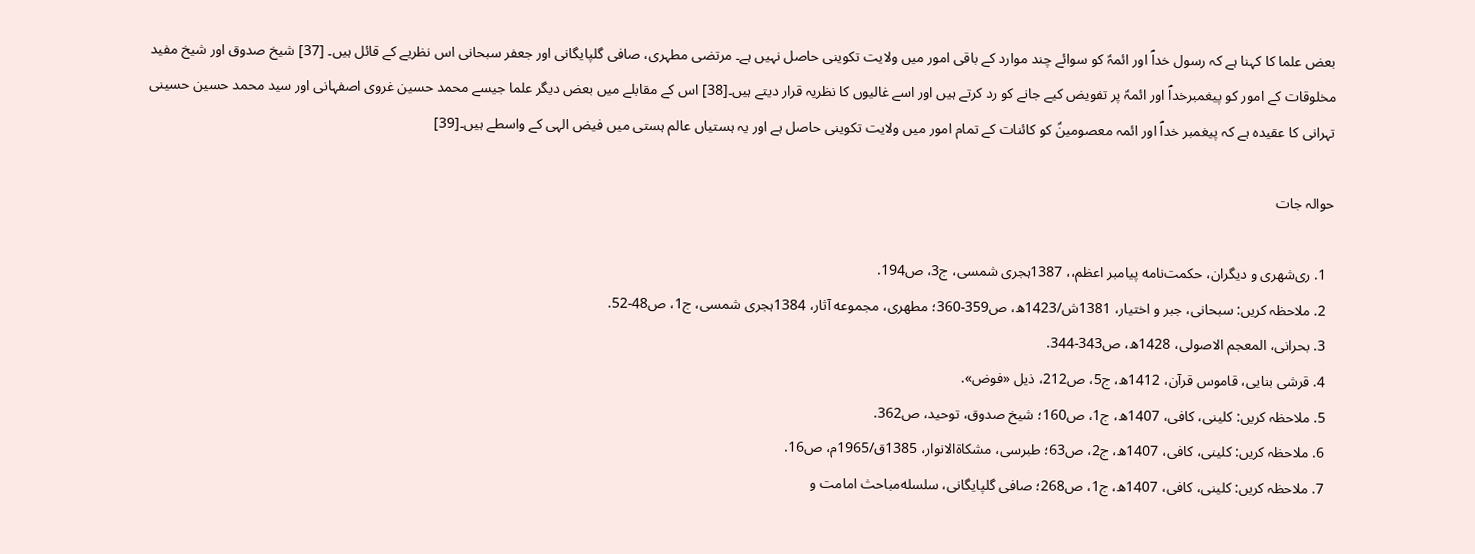بعض علما کا کہنا ہے کہ رسول خداؐ اور ائمہؑ کو سوائے چند موارد کے باقی امور میں ولایت تکوینی حاصل نہیں ہے۔ مرتضی مطہری، صافی گلپایگانی اور جعفر سبحانی اس نظریے کے قائل ہیں۔ [37] شیخ صدوق اور شیخ مفید مخلوقات کے امور کو پیغمبرخداؐ اور ائمہؑ پر تفویض کیے جانے کو رد کرتے ہیں اور اسے غالیوں کا نظریہ قرار دیتے ہیں۔[38] اس کے مقابلے میں بعض دیگر علما جیسے محمد حسین غروی اصفہانی اور سید محمد حسین حسینی تہرانی کا عقیدہ ہے کہ پیغمبر خداؐ اور ائمہ معصومینؑ کو کائنات کے تمام امور میں ولایت تکوینی حاصل ہے اور یہ ہستیاں عالم ہستی میں فیض الہی کے واسطے ہیں۔[39]

حوالہ جات

  1. ری‌شهری و دیگران، حکمت‌نامه پیامبر اعظم،، 1387ہجری شمسی، ج3، ص194.
  2. ملاحظہ کریں: سبحانی، جبر و اختیار، 1381ش/1423ھ، ص359-360؛ مطهری، مجموعه آثار، 1384ہجری شمسی، ج1، ص48-52.
  3. بحرانی، المعجم الاصولی، 1428ھ، ص343-344.
  4. قرشی بنایی، قاموس قرآن، 1412ھ، ج5، ص212، ذیل «فوض».
  5. ملاحظہ کریں: کلینی، کافی، 1407ھ، ج1، ص160؛ شیخ صدوق، توحید، ص362.
  6. ملاحظہ کریں: کلینی، کافی، 1407ھ، ج2، ص63؛ طبرسی، مشکاةالانوار، 1385ق/1965م، ص16.
  7. ملاحظہ کریں: کلینی، کافی، 1407ھ، ج1، ص268؛ صافی گلپایگانی، سلسله‌مباحث امامت و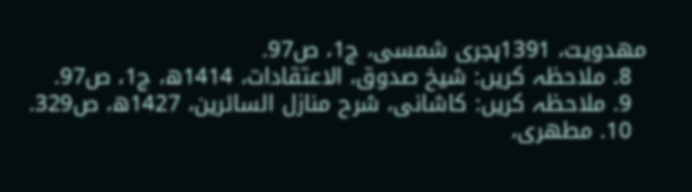مهدویت، 1391ہجری شمسی، ج1، ص97.
  8. ملاحظہ کریں: شیخ صدوق، الاعتقادات، 1414ھ، ج1، ص97.
  9. ملاحظہ کریں: کاشانی، شرح منازل السائرین، 1427ھ، ص329.
  10. مطهری،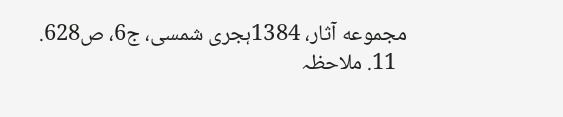مجموعه آثار، 1384ہجری شمسی، ج6، ص628.
  11. ملاحظہ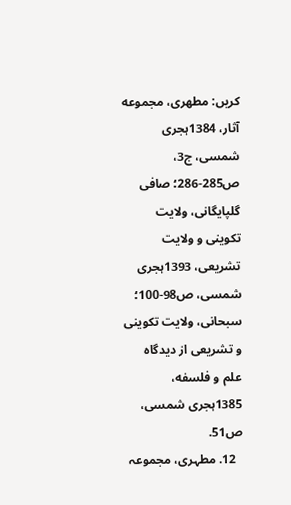کریں: مطهری، مجموعه آثار، 1384ہجری شمسی، ج3، ص285-286؛ صافی گلپایگانی، ولایت تکوینی و ولایت تشریعی، 1393ہجری شمسی، ص98-100؛ سبحانی، ولایت تکوینی و تشریعی از دیدگاه علم و فلسفه، 1385ہجری شمسی، ص51.
  12. مطہری، مجموعہ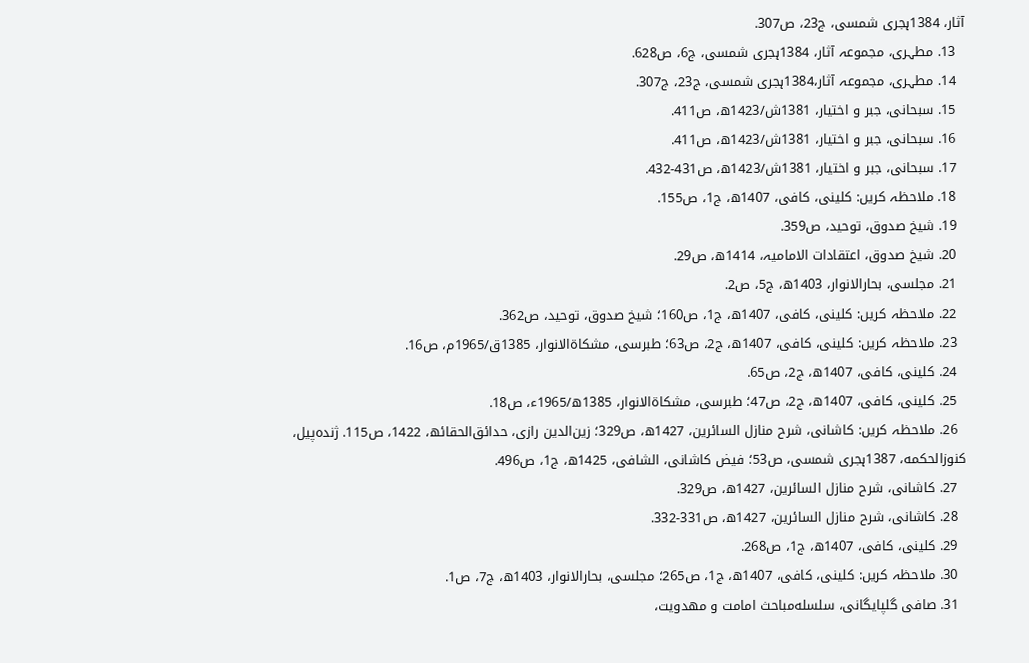آثار، 1384ہجری شمسی، ج23، ص307.
  13. مطہری، مجموعہ آثار، 1384ہجری شمسی، ج6، ص628.
  14. مطہری، مجموعہ آثار،1384ہجری شمسی، ج23، ج307.
  15. سبحانی، جبر و اختیار، 1381ش/1423ھ، ص411.
  16. سبحانی، جبر و اختیار، 1381ش/1423ھ، ص411.
  17. سبحانی، جبر و اختیار، 1381ش/1423ھ، ص431-432.
  18. ملاحظہ کریں: کلینی، کافی، 1407ھ، ج1، ص155.
  19. شیخ صدوق، توحید، ص359.
  20. شیخ صدوق، اعتقادات الامامیہ، 1414ھ، ص29.
  21. مجلسی، بحارالانوار، 1403ھ، ج5، ص2.
  22. ملاحظہ کریں: کلینی، کافی، 1407ھ، ج1، ص160؛ شیخ صدوق، توحید، ص362.
  23. ملاحظہ کریں: کلینی، کافی، 1407ھ، ج2، ص63؛ طبرسی، مشکاةالانوار، 1385ق/1965م، ص16.
  24. کلینی، کافی، 1407ھ، ج2، ص65.
  25. کلینی، کافی، 1407ھ، ج2، ص47؛ طبرسی، مشکاةالانوار، 1385ھ/1965ء، ص18.
  26. ملاحظہ کریں: کاشانی، شرح منازل السائرین، 1427ھ، ص329؛ زین‌الدین رازی، حدائق‌الحقائھ، 1422، ص115. ژنده‌پیل، کنوزالحکمه، 1387ہجری شمسی، ص53؛ فیض کاشانی، الشافی، 1425ھ، ج1، ص496.
  27. کاشانی، شرح منازل السائرین، 1427ھ، ص329.
  28. کاشانی، شرح منازل السائرین، 1427ھ، ص331-332.
  29. کلینی، کافی، 1407ھ، ج1، ص268.
  30. ملاحظہ کریں: کلینی، کافی، 1407ھ، ج1، ص265؛ مجلسی، بحارالانوار، 1403ھ، ج7، ص1.
  31. صافی گلپایگانی، سلسله‌مباحث امامت و مهدویت،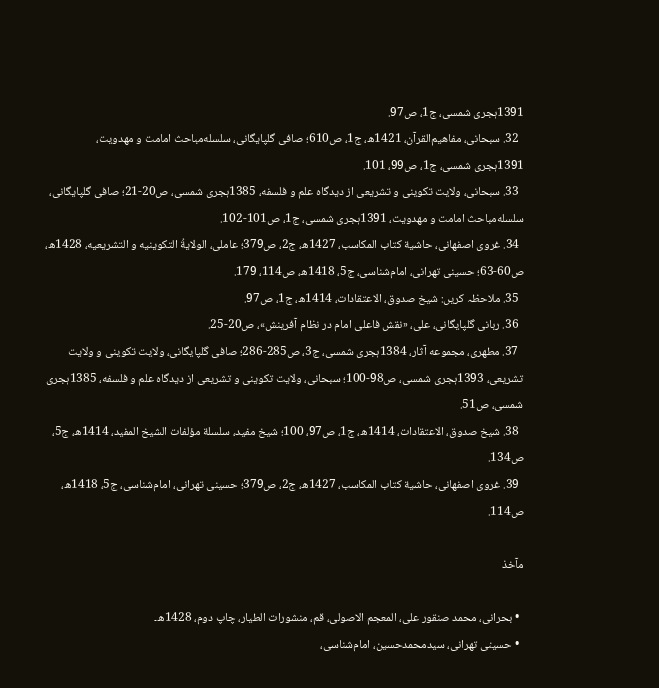1391ہجری شمسی، ج1، ص97.
  32. سبحانی، مفاهیم‌القرآن، 1421ھ، ج1، ص610؛ صافی گلپایگانی، سلسله‌مباحث امامت و مهدویت، 1391ہجری شمسی، ج1، ص99، 101.
  33. سبحانی، ولایت تکوینی و تشریعی از دیدگاه علم و فلسفه، 1385ہجری شمسی، ص20-21؛ صافی گلپایگانی، سلسله‌مباحث امامت و مهدویت، 1391ہجری شمسی، ج1، ص101-102.
  34. غروی اصفهانی، حاشیة کتاب المکاسب، 1427ھ، ج2، ص379؛ عاملی، الولایةُ التکوینیه و التشریعیه، 1428ھ، ص60-63؛ حسینی تهرانی، امام‌شناسی، ج5، 1418ھ، ص114، 179.
  35. ملاحظہ کریں: شیخ صدوق، الاعتقادات، 1414ھ، ج1، ص97.
  36. ربانی گلپایگانی، علی، «نقش فاعلی امام در نظام آفرینش»، ص20-25.
  37. مطهری، مجموعه آثار، 1384ہجری شمسی، ج3، ص285-286؛ صافی گلپایگانی، ولایت تکوینی و ولایت تشریعی، 1393ہجری شمسی، ص98-100؛ سبحانی، ولایت تکوینی و تشریعی از دیدگاه علم و فلسفه، 1385ہجری شمسی، ص51.
  38. شیخ صدوق، الاعتقادات، 1414ھ، ج1، ص97، 100؛ شیخ مفید، سلسلة مؤلفات الشیخ المفید، 1414ھ، ج5، ص134.
  39. غروی اصفهانی، حاشیة کتاب المکاسب، 1427ھ، ج2، ص379؛ حسینی تهرانی، امام‌شناسی، ج5، 1418ھ، ص114.

مآخذ

  • بحرانی، محمد صنقور علی، المعجم الاصولی، قم، منشورات الطیار، چاپ دوم، 1428ھ۔
  • حسینی تهرانی، سیدمحمدحسین، امام‌شناسی،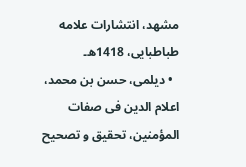مشهد، انتشارات علامه طباطبایی، 1418ھ۔
  • دیلمی، حسن بن محمد، اعلام الدین فی صفات المؤمنین، تحقیق و تصحیح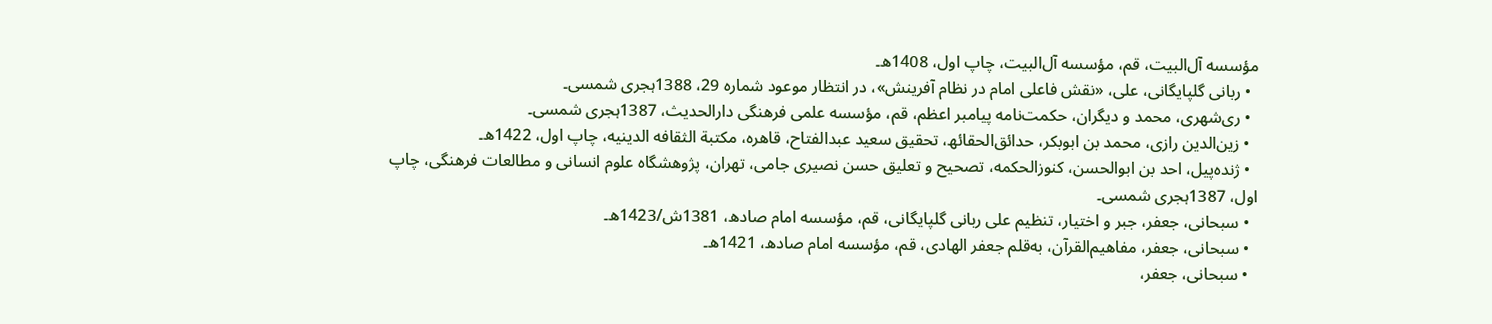مؤسسه آل‌البیت، قم، مؤسسه آل‌البیت، چاپ اول، 1408ھ۔
  • ربانی گلپایگانی، علی، «نقش فاعلی امام در نظام آفرینش»، در انتظار موعود شماره 29، 1388ہجری شمسی۔
  • ری‌شهری، محمد و دیگران، حکمت‌نامه پیامبر اعظم، قم، مؤسسه علمی فرهنگی دارالحدیث، 1387ہجری شمسی۔
  • زین‌الدین رازی، محمد بن ابوبکر، حدائق‌الحقائھ، تحقیق سعید عبدالفتاح، قاهره، مکتبة الثقافه الدینیه، چاپ اول، 1422ھ۔
  • ژنده‌پیل، احد بن ابوالحسن، کنوزالحکمه، تصحیح و تعلیق حسن نصیری جامی، تهران، پژوهشگاه علوم انسانی و مطالعات فرهنگی، چاپ اول، 1387ہجری شمسی۔
  • سبحانی، جعفر، جبر و اختیار، تنظیم علی ربانی گلپایگانی، قم، مؤسسه امام صادھ، 1381ش/1423ھ۔
  • سبحانی، جعفر، مفاهیم‌القرآن، به‌قلم جعفر الهادی، قم، مؤسسه امام صادھ، 1421ھ۔
  • سبحانی، جعفر،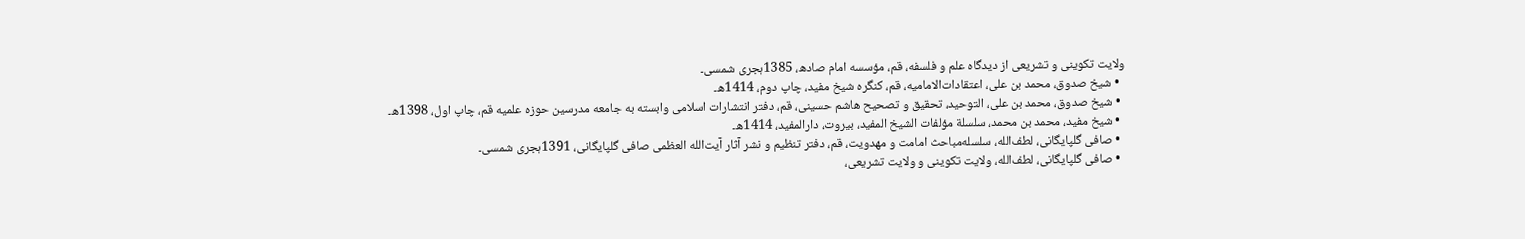ولایت تکوینی و تشریعی از دیدگاه علم و فلسفه، قم، مؤسسه امام صادھ، 1385ہجری شمسی۔
  • شیخ صدوق، محمد بن علی، اعتقادات‌الامامیه، قم، کنگره شیخ مفید، چاپ دوم، 1414ھ۔
  • شیخ صدوق، محمد بن علی، التوحید، تحقیق و تصحیح هاشم حسینی، قم، دفتر انتشارات اسلامی وابسته به جامعه مدرسین حوزه علمیه قم، چاپ اول، 1398ھ۔
  • شیخ مفید، محمد بن محمد، سلسلة مؤلفات الشیخ المفید، بیروت، دارالمفید، 1414ھ۔
  • صافی گلپایگانی، لطف‌الله، سلسله‌مباحث امامت و مهدویت، قم، دفتر تنظیم و نشر آثار آیت‌الله العظمی صافی گلپایگانی، 1391ہجری شمسی۔
  • صافی گلپایگانی، لطف‌الله، ولایت تکوینی و ولایت تشریعی،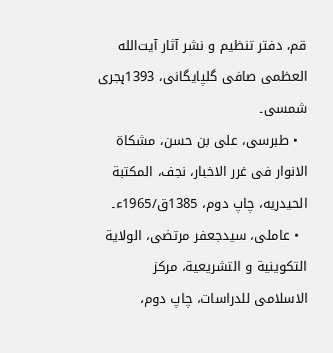قم، دفتر تنظیم و نشر آثار آیت‌الله العظمی صافی گلپایگانی، 1393ہجری شمسی۔
  • طبرسی، علی بن حسن، مشکاة الانوار فی غرر الاخبار، نجف، المکتبة الحیدریه، چاپ دوم، 1385ق/1965ء۔
  • عاملی، سیدجعفر مرتضی، الولایة التکوینیة و التشریعیة، مرکز الاسلامی للدراسات، چاپ دوم،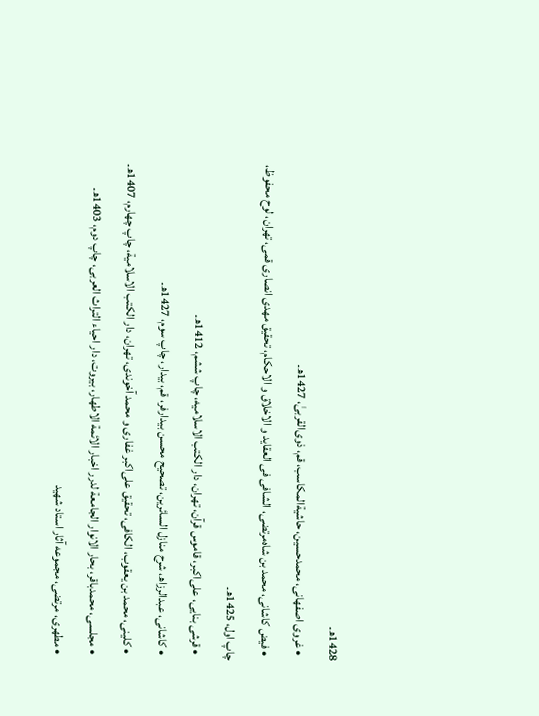1428ھ۔
  • غروی اصفهانی، محمدحسین، حاشیةالمکاسب، قم، ذوی‌القربیٰ، 1427ھ۔
  • فیض کاشانی، محمد بن شاه‌مرتضی، الشافی فی العقاید و الاخلاق و الاحکام، تحقیق مهدی انصاری قمی، تهران، لوح محفوظ، چاپ اول، 1425ھ۔
  • قرشی بنایی، علی‌اکبر، قاموس قرآن، تهران، دار الکتب الاسلامیه، چاپ ششم، 1412ھ۔
  • کاشانی، عبدالرزاھ، شرح منازل السائرین، تصحیح محسن بیدارفر، قم، بیدار، چاپ سوم، 1427ھ۔
  • کلینی، محمد بن یعقوب، الکافی، تحقیق علی‌اکبر غفاری و محمد آخوندی، تهران، دار الکتب الاسلامیة، چاپ چهارم، 1407ھ۔
  • مجلسی، محمدباقر، بحار الانوار الجامعة لدرر اخبار الائمة الاطهار، بیروت، دار احیاء التراث العربی، چاپ دوم، 1403ھ۔
  • مطهری، مرتضی، مجموعه آثار استاد شهید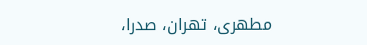مطهری، تهران، صدرا،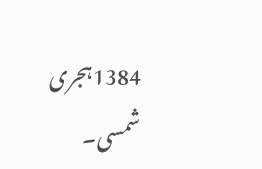1384ہجری شمسی۔